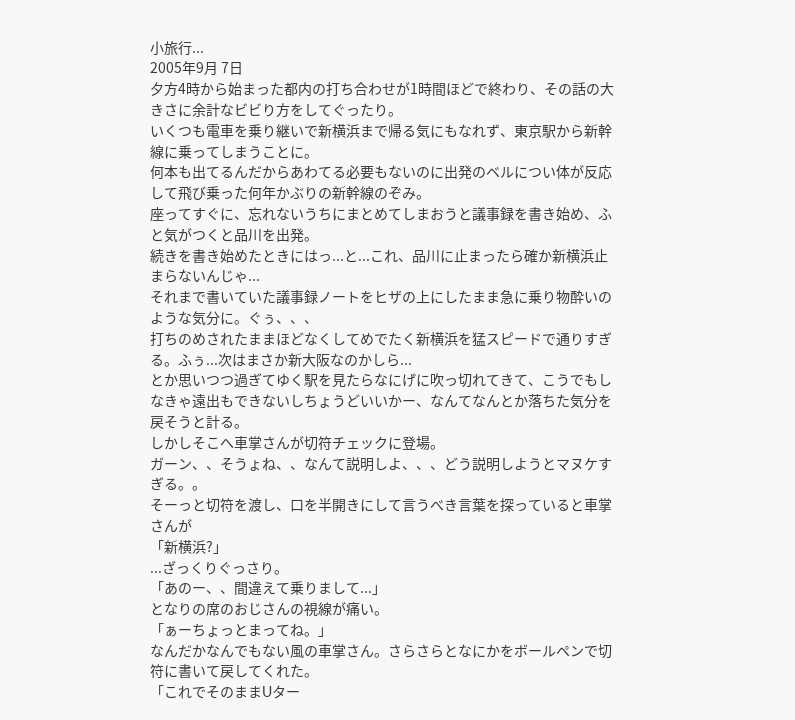小旅行...
2005年9月 7日
夕方4時から始まった都内の打ち合わせが1時間ほどで終わり、その話の大きさに余計なビビり方をしてぐったり。
いくつも電車を乗り継いで新横浜まで帰る気にもなれず、東京駅から新幹線に乗ってしまうことに。
何本も出てるんだからあわてる必要もないのに出発のベルについ体が反応して飛び乗った何年かぶりの新幹線のぞみ。
座ってすぐに、忘れないうちにまとめてしまおうと議事録を書き始め、ふと気がつくと品川を出発。
続きを書き始めたときにはっ...と...これ、品川に止まったら確か新横浜止まらないんじゃ...
それまで書いていた議事録ノートをヒザの上にしたまま急に乗り物酔いのような気分に。ぐぅ、、、
打ちのめされたままほどなくしてめでたく新横浜を猛スピードで通りすぎる。ふぅ...次はまさか新大阪なのかしら...
とか思いつつ過ぎてゆく駅を見たらなにげに吹っ切れてきて、こうでもしなきゃ遠出もできないしちょうどいいかー、なんてなんとか落ちた気分を戻そうと計る。
しかしそこへ車掌さんが切符チェックに登場。
ガーン、、そうょね、、なんて説明しよ、、、どう説明しようとマヌケすぎる。。
そーっと切符を渡し、口を半開きにして言うべき言葉を探っていると車掌さんが
「新横浜?」
...ざっくりぐっさり。
「あのー、、間違えて乗りまして...」
となりの席のおじさんの視線が痛い。
「ぁーちょっとまってね。」
なんだかなんでもない風の車掌さん。さらさらとなにかをボールペンで切符に書いて戻してくれた。
「これでそのままUター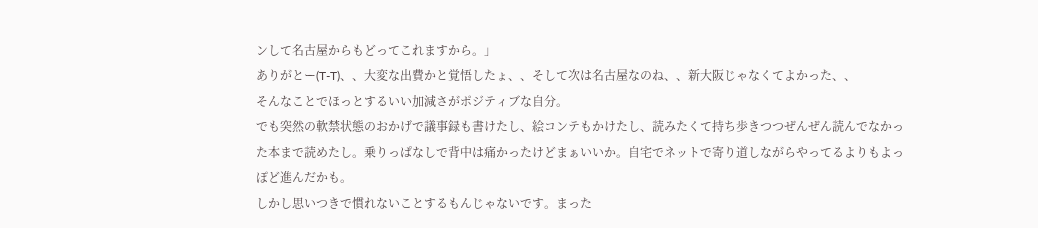ンして名古屋からもどってこれますから。」
ありがとー(T-T)、、大変な出費かと覚悟したょ、、そして次は名古屋なのね、、新大阪じゃなくてよかった、、
そんなことでほっとするいい加減さがポジティブな自分。
でも突然の軟禁状態のおかげで議事録も書けたし、絵コンテもかけたし、読みたくて持ち歩きつつぜんぜん読んでなかった本まで読めたし。乗りっぱなしで背中は痛かったけどまぁいいか。自宅でネットで寄り道しながらやってるよりもよっぽど進んだかも。
しかし思いつきで慣れないことするもんじゃないです。まった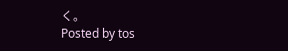く。
Posted by tos